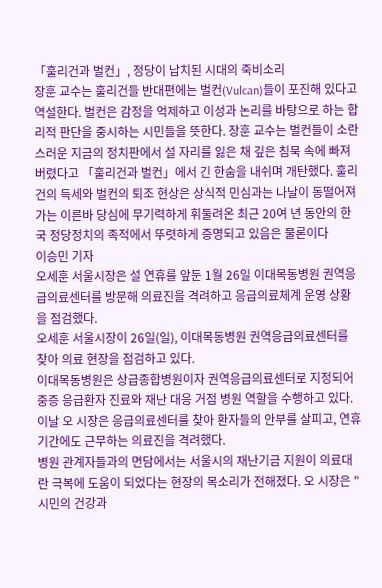「훌리건과 벌컨」, 정당이 납치된 시대의 죽비소리
장훈 교수는 훌리건들 반대편에는 벌컨(Vulcan)들이 포진해 있다고 역설한다. 벌컨은 감정을 억제하고 이성과 논리를 바탕으로 하는 합리적 판단을 중시하는 시민들을 뜻한다. 장훈 교수는 벌컨들이 소란스러운 지금의 정치판에서 설 자리를 잃은 채 깊은 침묵 속에 빠져버렸다고 「훌리건과 벌컨」에서 긴 한숨을 내쉬며 개탄했다. 훌리건의 득세와 벌컨의 퇴조 현상은 상식적 민심과는 나날이 동떨어져가는 이른바 당심에 무기력하게 휘둘려온 최근 20여 년 동안의 한국 정당정치의 족적에서 뚜렷하게 증명되고 있음은 물론이다
이승민 기자
오세훈 서울시장은 설 연휴를 앞둔 1월 26일 이대목동병원 권역응급의료센터를 방문해 의료진을 격려하고 응급의료체계 운영 상황을 점검했다.
오세훈 서울시장이 26일(일), 이대목동병원 권역응급의료센터를 찾아 의료 현장을 점검하고 있다.
이대목동병원은 상급종합병원이자 권역응급의료센터로 지정되어 중증 응급환자 진료와 재난 대응 거점 병원 역할을 수행하고 있다. 이날 오 시장은 응급의료센터를 찾아 환자들의 안부를 살피고, 연휴 기간에도 근무하는 의료진을 격려했다.
병원 관계자들과의 면담에서는 서울시의 재난기금 지원이 의료대란 극복에 도움이 되었다는 현장의 목소리가 전해졌다. 오 시장은 "시민의 건강과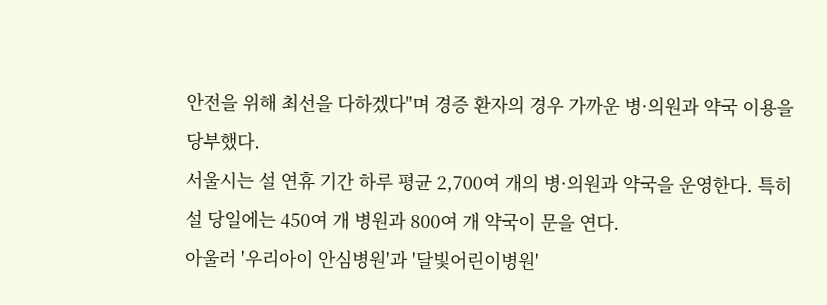안전을 위해 최선을 다하겠다"며 경증 환자의 경우 가까운 병·의원과 약국 이용을 당부했다.
서울시는 설 연휴 기간 하루 평균 2,700여 개의 병·의원과 약국을 운영한다. 특히 설 당일에는 450여 개 병원과 800여 개 약국이 문을 연다.
아울러 '우리아이 안심병원'과 '달빛어린이병원'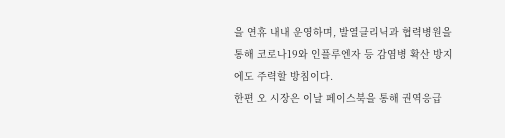을 연휴 내내 운영하며, 발열클리닉과 협력병원을 통해 코로나19와 인플루엔자 등 감염병 확산 방지에도 주력할 방침이다.
한편 오 시장은 이날 페이스북을 통해 권역응급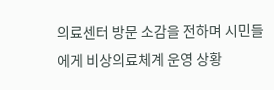의료센터 방문 소감을 전하며 시민들에게 비상의료체계 운영 상황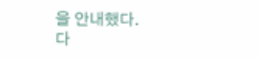을 안내했다.
다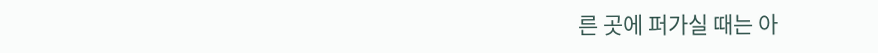른 곳에 퍼가실 때는 아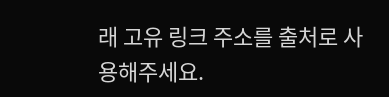래 고유 링크 주소를 출처로 사용해주세요.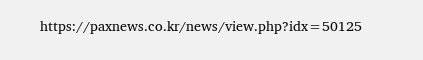https://paxnews.co.kr/news/view.php?idx=50125